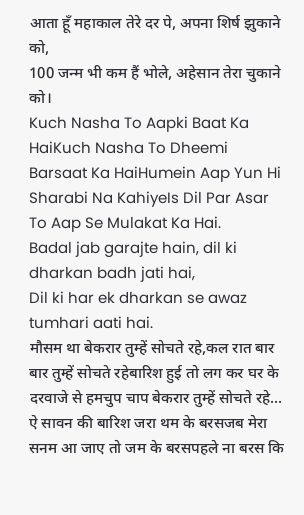आता हूँ महाकाल तेरे दर पे, अपना शिर्ष झुकाने को,
100 जन्म भी कम हैं भोले, अहेसान तेरा चुकाने को।
Kuch Nasha To Aapki Baat Ka HaiKuch Nasha To Dheemi Barsaat Ka HaiHumein Aap Yun Hi Sharabi Na KahiyeIs Dil Par Asar To Aap Se Mulakat Ka Hai.
Badal jab garajte hain, dil ki dharkan badh jati hai,
Dil ki har ek dharkan se awaz tumhari aati hai.
मौसम था बेकरार तुम्हें सोचते रहे,कल रात बार बार तुम्हें सोचते रहेबारिश हुई तो लग कर घर के दरवाजे से हमचुप चाप बेकरार तुम्हें सोचते रहे...
ऐ सावन की बारिश जरा थम के बरसजब मेरा सनम आ जाए तो जम के बरसपहले ना बरस कि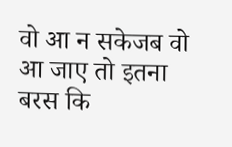वो आ न सकेजब वो आ जाए तो इतना बरस कि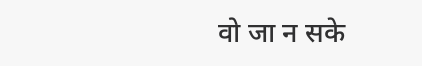वो जा न सके